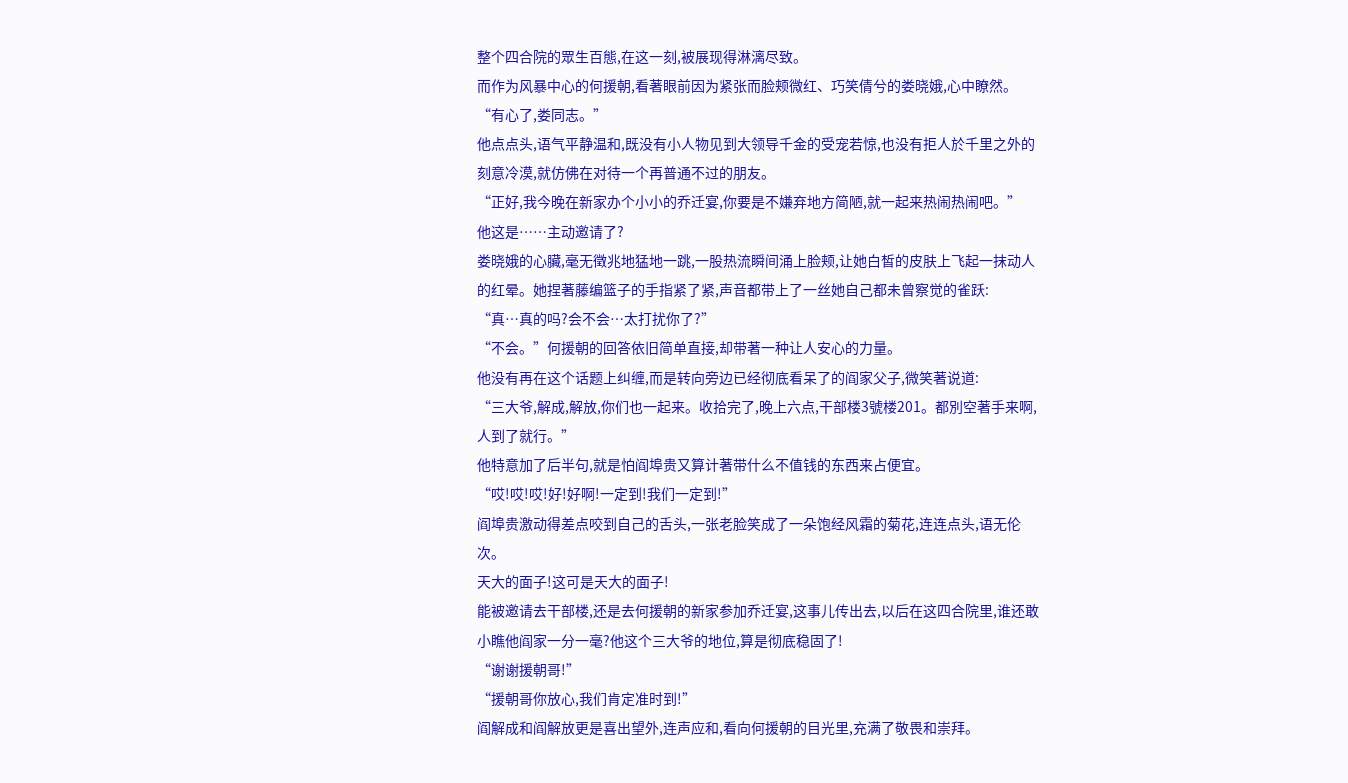整个四合院的眾生百態,在这一刻,被展现得淋漓尽致。
而作为风暴中心的何援朝,看著眼前因为紧张而脸颊微红、巧笑倩兮的娄晓娥,心中瞭然。
“有心了,娄同志。”
他点点头,语气平静温和,既没有小人物见到大领导千金的受宠若惊,也没有拒人於千里之外的刻意冷漠,就仿佛在对待一个再普通不过的朋友。
“正好,我今晚在新家办个小小的乔迁宴,你要是不嫌弃地方简陋,就一起来热闹热闹吧。”
他这是……主动邀请了?
娄晓娥的心臟,毫无徵兆地猛地一跳,一股热流瞬间涌上脸颊,让她白皙的皮肤上飞起一抹动人的红晕。她捏著藤编篮子的手指紧了紧,声音都带上了一丝她自己都未曾察觉的雀跃:
“真…真的吗?会不会…太打扰你了?”
“不会。”何援朝的回答依旧简单直接,却带著一种让人安心的力量。
他没有再在这个话题上纠缠,而是转向旁边已经彻底看呆了的阎家父子,微笑著说道:
“三大爷,解成,解放,你们也一起来。收拾完了,晚上六点,干部楼3號楼201。都別空著手来啊,人到了就行。”
他特意加了后半句,就是怕阎埠贵又算计著带什么不值钱的东西来占便宜。
“哎!哎!哎!好!好啊!一定到!我们一定到!”
阎埠贵激动得差点咬到自己的舌头,一张老脸笑成了一朵饱经风霜的菊花,连连点头,语无伦次。
天大的面子!这可是天大的面子!
能被邀请去干部楼,还是去何援朝的新家参加乔迁宴,这事儿传出去,以后在这四合院里,谁还敢小瞧他阎家一分一毫?他这个三大爷的地位,算是彻底稳固了!
“谢谢援朝哥!”
“援朝哥你放心,我们肯定准时到!”
阎解成和阎解放更是喜出望外,连声应和,看向何援朝的目光里,充满了敬畏和崇拜。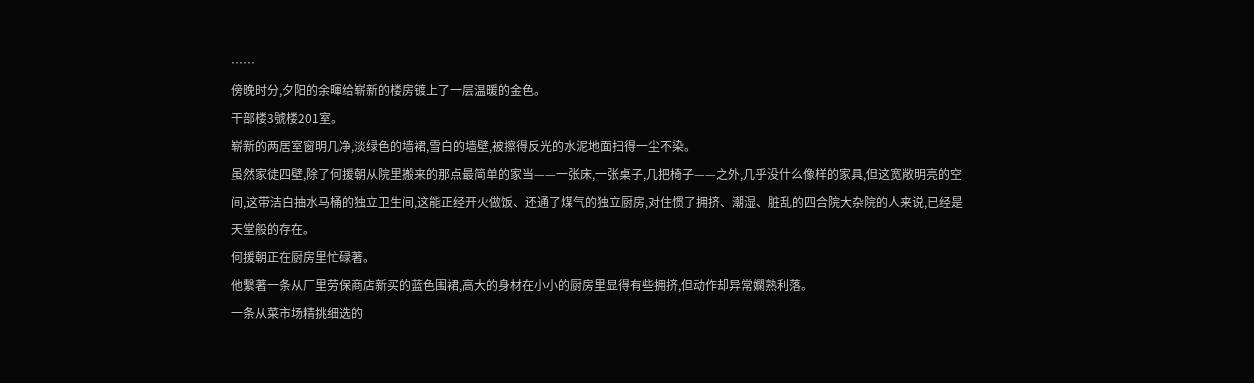……
傍晚时分,夕阳的余暉给崭新的楼房镀上了一层温暖的金色。
干部楼3號楼201室。
崭新的两居室窗明几净,淡绿色的墙裙,雪白的墙壁,被擦得反光的水泥地面扫得一尘不染。
虽然家徒四壁,除了何援朝从院里搬来的那点最简单的家当——一张床,一张桌子,几把椅子——之外,几乎没什么像样的家具,但这宽敞明亮的空间,这带洁白抽水马桶的独立卫生间,这能正经开火做饭、还通了煤气的独立厨房,对住惯了拥挤、潮湿、脏乱的四合院大杂院的人来说,已经是天堂般的存在。
何援朝正在厨房里忙碌著。
他繫著一条从厂里劳保商店新买的蓝色围裙,高大的身材在小小的厨房里显得有些拥挤,但动作却异常嫻熟利落。
一条从菜市场精挑细选的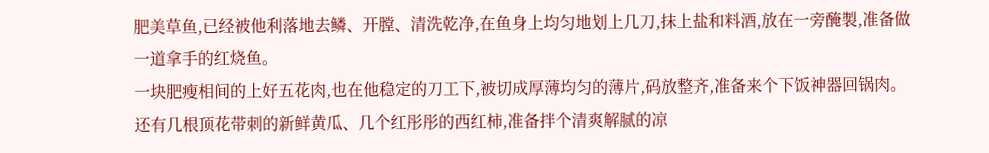肥美草鱼,已经被他利落地去鳞、开膛、清洗乾净,在鱼身上均匀地划上几刀,抹上盐和料酒,放在一旁醃製,准备做一道拿手的红烧鱼。
一块肥瘦相间的上好五花肉,也在他稳定的刀工下,被切成厚薄均匀的薄片,码放整齐,准备来个下饭神器回锅肉。
还有几根顶花带刺的新鲜黄瓜、几个红彤彤的西红柿,准备拌个清爽解腻的凉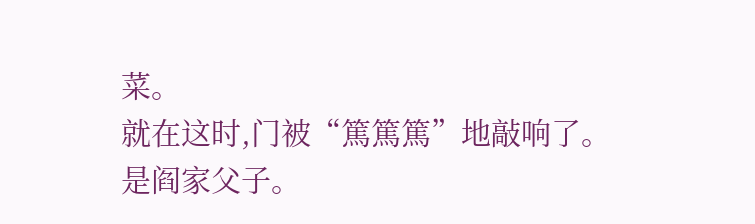菜。
就在这时,门被“篤篤篤”地敲响了。
是阎家父子。